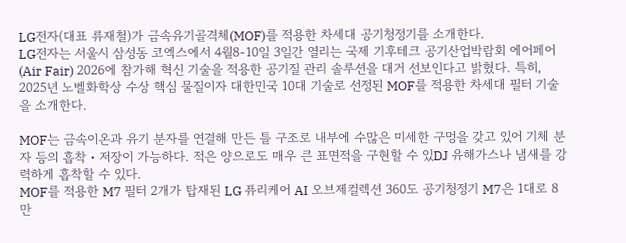LG전자(대표 류재철)가 금속유기골격체(MOF)를 적용한 차세대 공기청정기를 소개한다.
LG전자는 서울시 삼성동 코엑스에서 4월8-10일 3일간 열리는 국제 기후테크 공기산업박람회 에어페어(Air Fair) 2026에 참가해 혁신 기술을 적용한 공기질 관리 솔루션을 대거 선보인다고 밝혔다. 특히, 2025년 노벨화학상 수상 핵심 물질이자 대한민국 10대 기술로 선정된 MOF를 적용한 차세대 필터 기술을 소개한다.

MOF는 금속이온과 유기 분자를 연결해 만든 틀 구조로 내부에 수많은 미세한 구멍을 갖고 있어 기체 분자 등의 흡착・저장이 가능하다. 적은 양으로도 매우 큰 표면적을 구현할 수 있DJ 유해가스나 냄새를 강력하게 흡착할 수 있다.
MOF를 적용한 M7 필터 2개가 탑재된 LG 퓨리케어 AI 오브제컬렉션 360도 공기청정기 M7은 1대로 8만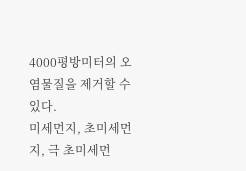4000평방미터의 오염물질을 제거할 수 있다.
미세먼지, 초미세먼지, 극 초미세먼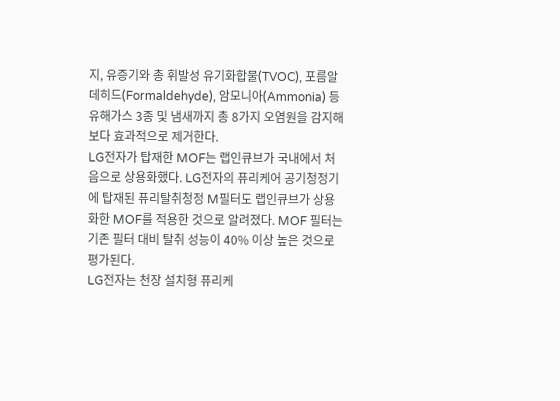지, 유증기와 총 휘발성 유기화합물(TVOC), 포름알데히드(Formaldehyde), 암모니아(Ammonia) 등 유해가스 3종 및 냄새까지 총 8가지 오염원을 감지해 보다 효과적으로 제거한다.
LG전자가 탑재한 MOF는 랩인큐브가 국내에서 처음으로 상용화했다. LG전자의 퓨리케어 공기청정기에 탑재된 퓨리탈취청정 M필터도 랩인큐브가 상용화한 MOF를 적용한 것으로 알려졌다. MOF 필터는 기존 필터 대비 탈취 성능이 40% 이상 높은 것으로 평가된다.
LG전자는 천장 설치형 퓨리케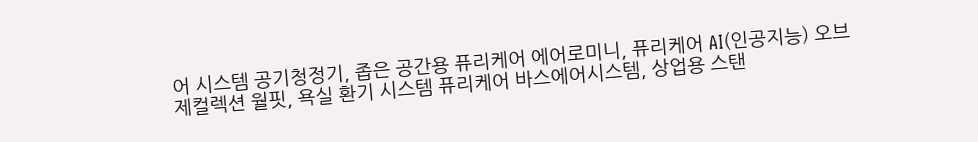어 시스템 공기청정기, 좁은 공간용 퓨리케어 에어로미니, 퓨리케어 AI(인공지능) 오브제컬렉션 월핏, 욕실 환기 시스템 퓨리케어 바스에어시스템, 상업용 스탠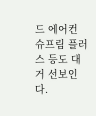드 에어컨 슈프림 플러스 등도 대거 선보인다.